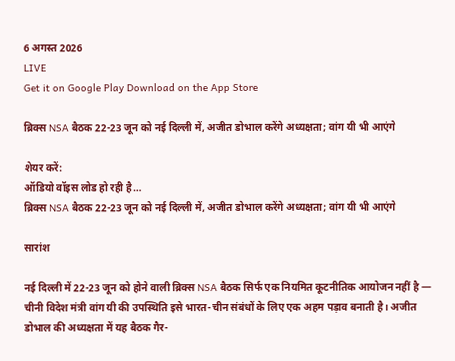6 अगस्त 2026
LIVE
Get it on Google Play Download on the App Store

ब्रिक्स NSA बैठक 22-23 जून को नई दिल्ली में, अजीत डोभाल करेंगे अध्यक्षता; वांग यी भी आएंगे

शेयर करें:
ऑडियो वॉइस लोड हो रही है…
ब्रिक्स NSA बैठक 22-23 जून को नई दिल्ली में, अजीत डोभाल करेंगे अध्यक्षता; वांग यी भी आएंगे

सारांश

नई दिल्ली में 22-23 जून को होने वाली ब्रिक्स NSA बैठक सिर्फ एक नियमित कूटनीतिक आयोजन नहीं है — चीनी विदेश मंत्री वांग यी की उपस्थिति इसे भारत-चीन संबंधों के लिए एक अहम पड़ाव बनाती है। अजीत डोभाल की अध्यक्षता में यह बैठक गैर-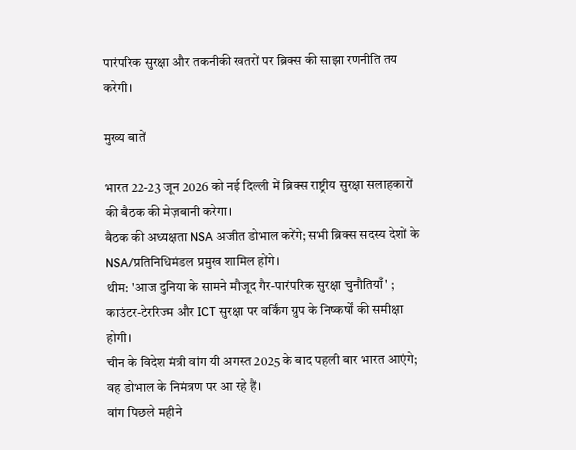पारंपरिक सुरक्षा और तकनीकी खतरों पर ब्रिक्स की साझा रणनीति तय करेगी।

मुख्य बातें

भारत 22-23 जून 2026 को नई दिल्ली में ब्रिक्स राष्ट्रीय सुरक्षा सलाहकारों की बैठक की मेज़बानी करेगा।
बैठक की अध्यक्षता NSA अजीत डोभाल करेंगे; सभी ब्रिक्स सदस्य देशों के NSA/प्रतिनिधिमंडल प्रमुख शामिल होंगे।
थीम: 'आज दुनिया के सामने मौजूद गैर-पारंपरिक सुरक्षा चुनौतियाँ' ; काउंटर-टेररिज्म और ICT सुरक्षा पर वर्किंग ग्रुप के निष्कर्षों की समीक्षा होगी।
चीन के विदेश मंत्री वांग यी अगस्त 2025 के बाद पहली बार भारत आएंगे; वह डोभाल के निमंत्रण पर आ रहे हैं।
वांग पिछले महीने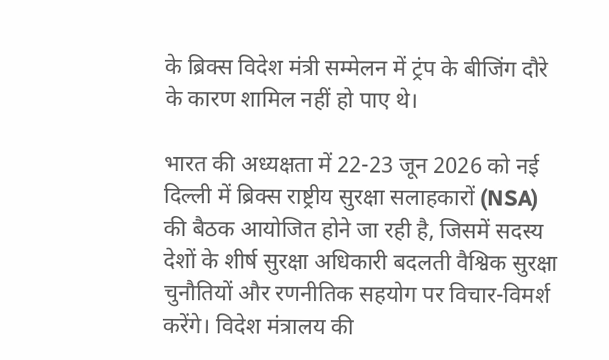के ब्रिक्स विदेश मंत्री सम्मेलन में ट्रंप के बीजिंग दौरे के कारण शामिल नहीं हो पाए थे।

भारत की अध्यक्षता में 22-23 जून 2026 को नई दिल्ली में ब्रिक्स राष्ट्रीय सुरक्षा सलाहकारों (NSA) की बैठक आयोजित होने जा रही है, जिसमें सदस्य देशों के शीर्ष सुरक्षा अधिकारी बदलती वैश्विक सुरक्षा चुनौतियों और रणनीतिक सहयोग पर विचार-विमर्श करेंगे। विदेश मंत्रालय की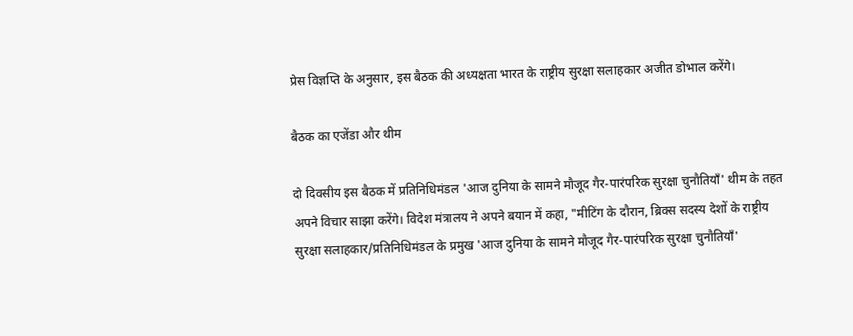प्रेस विज्ञप्ति के अनुसार, इस बैठक की अध्यक्षता भारत के राष्ट्रीय सुरक्षा सलाहकार अजीत डोभाल करेंगे।

बैठक का एजेंडा और थीम

दो दिवसीय इस बैठक में प्रतिनिधिमंडल 'आज दुनिया के सामने मौजूद गैर-पारंपरिक सुरक्षा चुनौतियाँ' थीम के तहत अपने विचार साझा करेंगे। विदेश मंत्रालय ने अपने बयान में कहा, "मीटिंग के दौरान, ब्रिक्स सदस्य देशों के राष्ट्रीय सुरक्षा सलाहकार/प्रतिनिधिमंडल के प्रमुख 'आज दुनिया के सामने मौजूद गैर-पारंपरिक सुरक्षा चुनौतियाँ'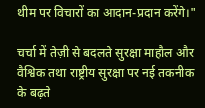थीम पर विचारों का आदान-प्रदान करेंगे।"

चर्चा में तेज़ी से बदलते सुरक्षा माहौल और वैश्विक तथा राष्ट्रीय सुरक्षा पर नई तकनीक के बढ़ते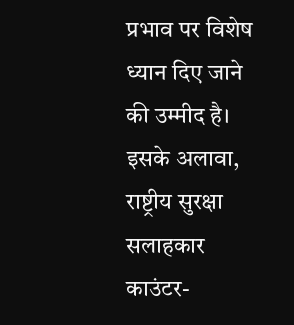प्रभाव पर विशेष ध्यान दिए जाने की उम्मीद है। इसके अलावा, राष्ट्रीय सुरक्षा सलाहकार काउंटर-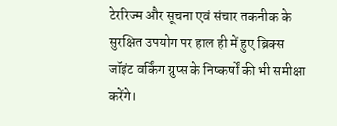टेररिज्म और सूचना एवं संचार तकनीक के सुरक्षित उपयोग पर हाल ही में हुए ब्रिक्स जॉइंट वर्किंग ग्रुप्स के निष्कर्षों की भी समीक्षा करेंगे।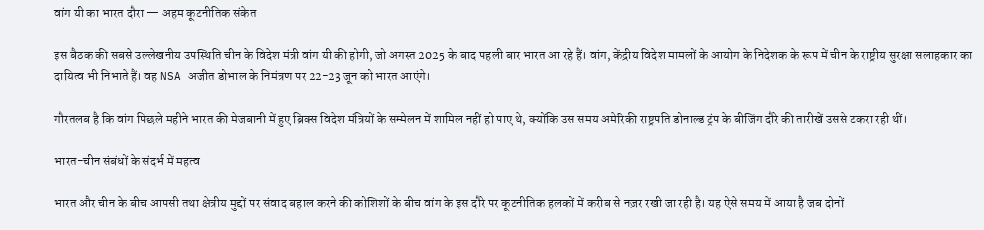वांग यी का भारत दौरा — अहम कूटनीतिक संकेत

इस बैठक की सबसे उल्लेखनीय उपस्थिति चीन के विदेश मंत्री वांग यी की होगी, जो अगस्त 2025 के बाद पहली बार भारत आ रहे हैं। वांग, केंद्रीय विदेश मामलों के आयोग के निदेशक के रूप में चीन के राष्ट्रीय सुरक्षा सलाहकार का दायित्व भी निभाते हैं। वह NSA अजीत डोभाल के निमंत्रण पर 22-23 जून को भारत आएंगे।

गौरतलब है कि वांग पिछले महीने भारत की मेजबानी में हुए ब्रिक्स विदेश मंत्रियों के सम्मेलन में शामिल नहीं हो पाए थे, क्योंकि उस समय अमेरिकी राष्ट्रपति डोनाल्ड ट्रंप के बीजिंग दौरे की तारीखें उससे टकरा रही थीं।

भारत-चीन संबंधों के संदर्भ में महत्व

भारत और चीन के बीच आपसी तथा क्षेत्रीय मुद्दों पर संवाद बहाल करने की कोशिशों के बीच वांग के इस दौरे पर कूटनीतिक हलकों में करीब से नज़र रखी जा रही है। यह ऐसे समय में आया है जब दोनों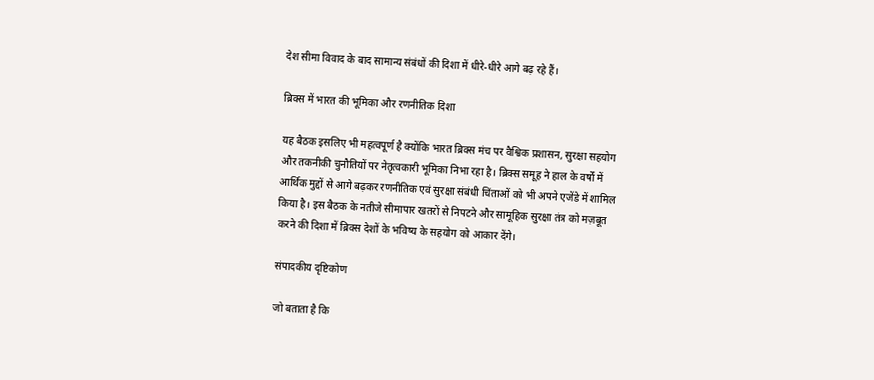देश सीमा विवाद के बाद सामान्य संबंधों की दिशा में धीरे-धीरे आगे बढ़ रहे हैं।

ब्रिक्स में भारत की भूमिका और रणनीतिक दिशा

यह बैठक इसलिए भी महत्वपूर्ण है क्योंकि भारत ब्रिक्स मंच पर वैश्विक प्रशासन, सुरक्षा सहयोग और तकनीकी चुनौतियों पर नेतृत्वकारी भूमिका निभा रहा है। ब्रिक्स समूह ने हाल के वर्षों में आर्थिक मुद्दों से आगे बढ़कर रणनीतिक एवं सुरक्षा संबंधी चिंताओं को भी अपने एजेंडे में शामिल किया है। इस बैठक के नतीजे सीमापार खतरों से निपटने और सामूहिक सुरक्षा तंत्र को मज़बूत करने की दिशा में ब्रिक्स देशों के भविष्य के सहयोग को आकार देंगे।

संपादकीय दृष्टिकोण

जो बताता है कि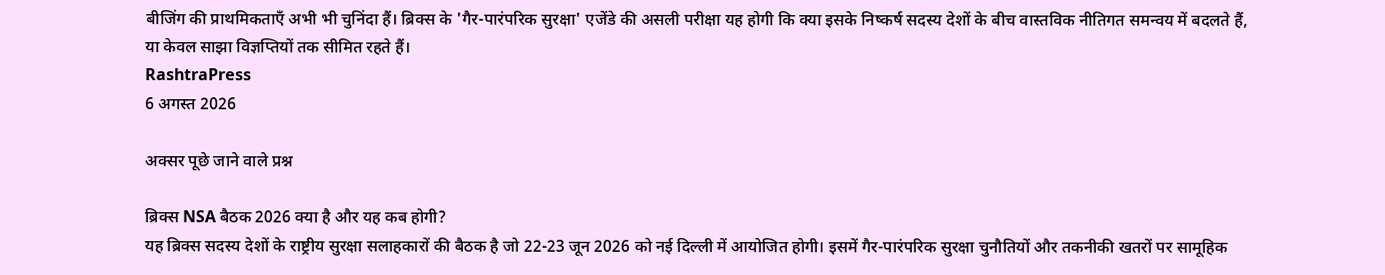बीजिंग की प्राथमिकताएँ अभी भी चुनिंदा हैं। ब्रिक्स के 'गैर-पारंपरिक सुरक्षा' एजेंडे की असली परीक्षा यह होगी कि क्या इसके निष्कर्ष सदस्य देशों के बीच वास्तविक नीतिगत समन्वय में बदलते हैं, या केवल साझा विज्ञप्तियों तक सीमित रहते हैं।
RashtraPress
6 अगस्त 2026

अक्सर पूछे जाने वाले प्रश्न

ब्रिक्स NSA बैठक 2026 क्या है और यह कब होगी?
यह ब्रिक्स सदस्य देशों के राष्ट्रीय सुरक्षा सलाहकारों की बैठक है जो 22-23 जून 2026 को नई दिल्ली में आयोजित होगी। इसमें गैर-पारंपरिक सुरक्षा चुनौतियों और तकनीकी खतरों पर सामूहिक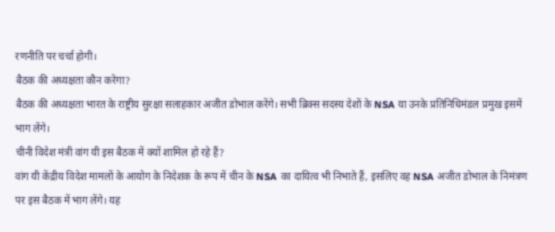रणनीति पर चर्चा होगी।
बैठक की अध्यक्षता कौन करेगा?
बैठक की अध्यक्षता भारत के राष्ट्रीय सुरक्षा सलाहकार अजीत डोभाल करेंगे। सभी ब्रिक्स सदस्य देशों के NSA या उनके प्रतिनिधिमंडल प्रमुख इसमें भाग लेंगे।
चीनी विदेश मंत्री वांग यी इस बैठक में क्यों शामिल हो रहे हैं?
वांग यी केंद्रीय विदेश मामलों के आयोग के निदेशक के रूप में चीन के NSA का दायित्व भी निभाते हैं, इसलिए वह NSA अजीत डोभाल के निमंत्रण पर इस बैठक में भाग लेंगे। यह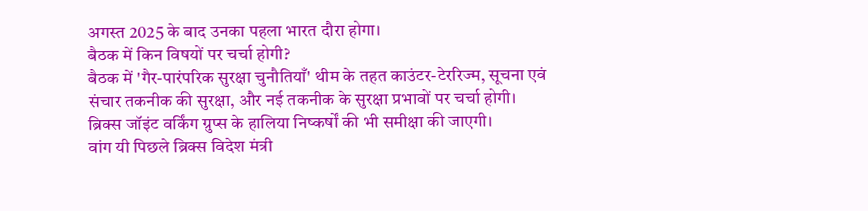अगस्त 2025 के बाद उनका पहला भारत दौरा होगा।
बैठक में किन विषयों पर चर्चा होगी?
बैठक में 'गैर-पारंपरिक सुरक्षा चुनौतियाँ' थीम के तहत काउंटर-टेररिज्म, सूचना एवं संचार तकनीक की सुरक्षा, और नई तकनीक के सुरक्षा प्रभावों पर चर्चा होगी। ब्रिक्स जॉइंट वर्किंग ग्रुप्स के हालिया निष्कर्षों की भी समीक्षा की जाएगी।
वांग यी पिछले ब्रिक्स विदेश मंत्री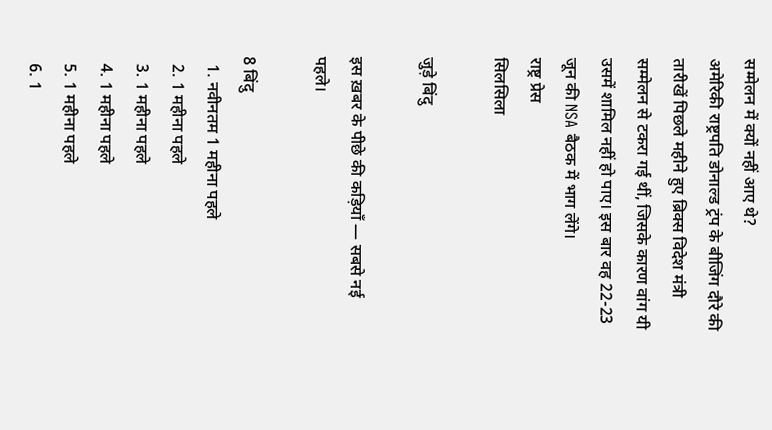सम्मेलन में क्यों नहीं आए थे?
अमेरिकी राष्ट्रपति डोनाल्ड ट्रंप के बीजिंग दौरे की तारीखें पिछले महीने हुए ब्रिक्स विदेश मंत्री सम्मेलन से टकरा गई थीं, जिसके कारण वांग यी उसमें शामिल नहीं हो पाए। इस बार वह 22-23 जून की NSA बैठक में भाग लेंगे।
राष्ट्र प्रेस
सिलसिला

जुड़े बिंदु

इस ख़बर के पीछे की कड़ियाँ — सबसे नई पहले।

8 बिंदु
  1. नवीनतम 1 महीना पहले
  2. 1 महीना पहले
  3. 1 महीना पहले
  4. 1 महीना पहले
  5. 1 महीना पहले
  6. 1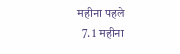महीना पहले
  7. 1 महीना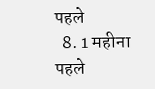पहले
  8. 1 महीना पहले